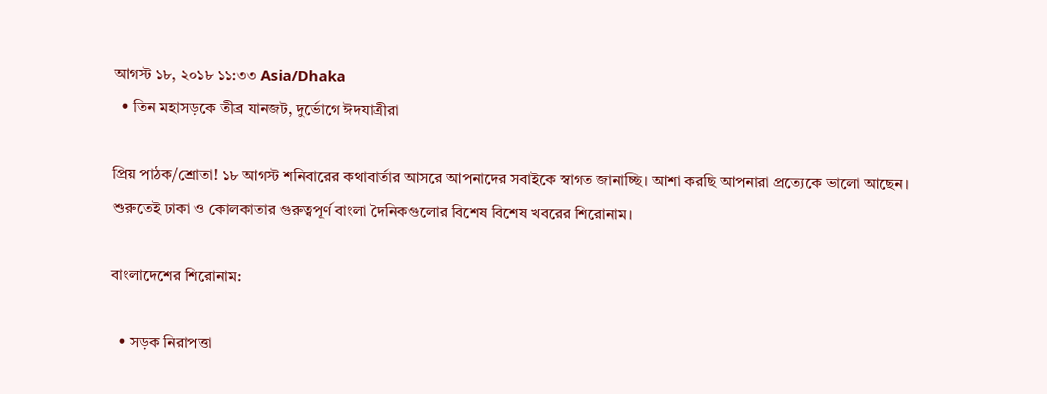আগস্ট ১৮, ২০১৮ ১১:৩৩ Asia/Dhaka
  • তিন মহাসড়কে তীব্র যানজট, দুর্ভোগে ঈদযাত্রীরা

প্রিয় পাঠক/শ্রোতা! ১৮ আগস্ট শনিবারের কথাবার্তার আসরে আপনাদের সবাইকে স্বাগত জানাচ্ছি। আশা করছি আপনারা প্রত্যেকে ভালো আছেন। শুরুতেই ঢাকা ও কোলকাতার গুরুত্বপূর্ণ বাংলা দৈনিকগুলোর বিশেষ বিশেষ খবরের শিরোনাম।

বাংলাদেশের শিরোনাম:

  • সড়ক নিরাপত্তা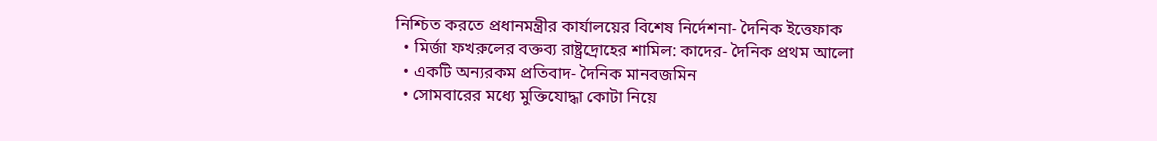নিশ্চিত করতে প্রধানমন্ত্রীর কার্যালয়ের বিশেষ নির্দেশনা- দৈনিক ইত্তেফাক
  • মির্জা ফখরুলের বক্তব্য রাষ্ট্রদ্রোহের শামিল: কাদের- দৈনিক প্রথম আলো
  • একটি অন্যরকম প্রতিবাদ- দৈনিক মানবজমিন
  • সোমবারের মধ্যে মুক্তিযোদ্ধা কোটা নিয়ে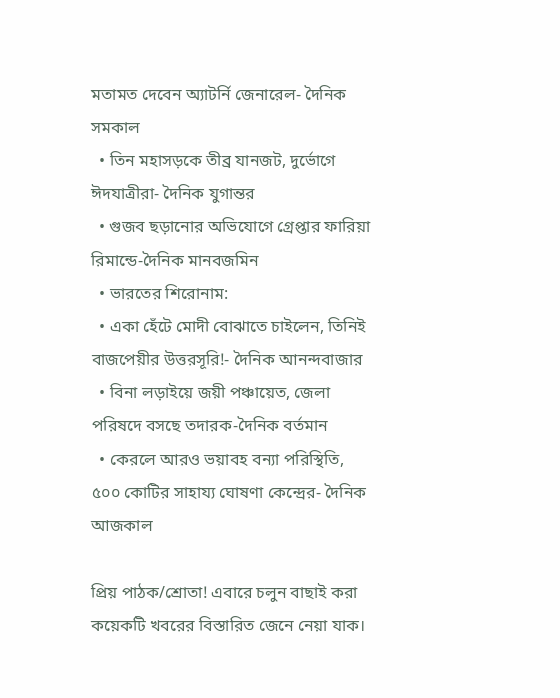মতামত দেবেন অ্যাটর্নি জেনারেল- দৈনিক সমকাল
  • তিন মহাসড়কে তীব্র যানজট, দুর্ভোগে ঈদযাত্রীরা- দৈনিক যুগান্তর
  • গুজব ছড়ানোর অভিযোগে গ্রেপ্তার ফারিয়া রিমান্ডে-দৈনিক মানবজমিন
  • ভারতের শিরোনাম:
  • একা হেঁটে মোদী বোঝাতে চাইলেন, তিনিই বাজপেয়ীর উত্তরসূরি!- দৈনিক আনন্দবাজার
  • বিনা লড়াইয়ে জয়ী পঞ্চায়েত, জেলা পরিষদে বসছে তদারক-দৈনিক বর্তমান
  • কেরলে ‌আরও ভয়াবহ বন্যা পরিস্থিতি, ৫০০ কোটির সাহায্য ঘোষণা কেন্দ্রের- দৈনিক আজকাল

প্রিয় পাঠক/শ্রোতা‍! এবারে চলুন বাছাই করা কয়েকটি খবরের বিস্তারিত জেনে নেয়া যাক।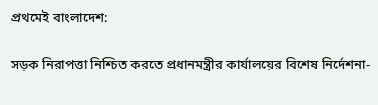প্রথমেই বাংলাদেশ:

সড়ক নিরাপত্তা নিশ্চিত করতে প্রধানমন্ত্রীর কার্যালয়ের বিশেষ নির্দেশনা-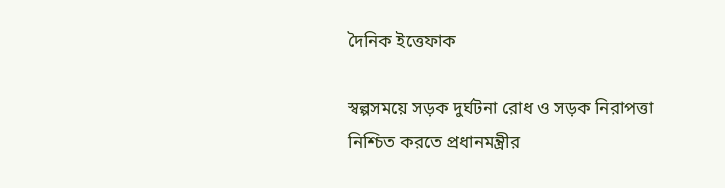দৈনিক ইত্তেফাক

স্বল্পসময়ে সড়ক দুর্ঘটনা রোধ ও সড়ক নিরাপত্তা নিশ্চিত করতে প্রধানমন্ত্রীর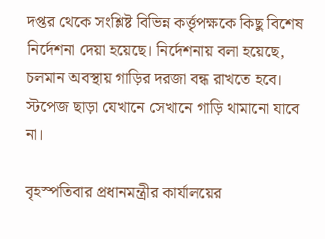দপ্তর থেকে সংশ্লিষ্ট বিভিন্ন কর্ত্তৃপক্ষকে কিছু বিশেষ নির্দেশনা দেয়া হয়েছে। নির্দেশনায় বলা হয়েছে, চলমান অবস্থায় গাড়ির দরজা বন্ধ রাখতে হবে। স্টপেজ ছাড়া যেখানে সেখানে গাড়ি থামানো যাবে না।

বৃহস্পতিবার প্রধানমন্ত্রীর কার্যালয়ের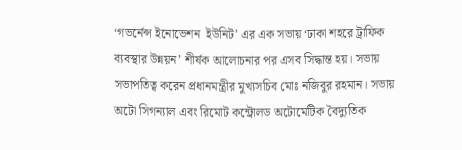‘গভর্নেন্স ইনোভেশন  ইউনিট’ এর এক সভায় ‘ঢাকা শহরে ট্রাফিক ব্যবস্থার উন্নয়ন’ শীর্ষক আলোচনার পর এসব সিদ্ধান্ত হয়। সভায় সভাপতিত্ব করেন প্রধানমন্ত্রীর মুখ্যসচিব মোঃ নজিবুর রহমান। সভায় অটো সিগন্যাল এবং রিমোট কন্ট্রোলড অটোমেটিক বৈদ্যুতিক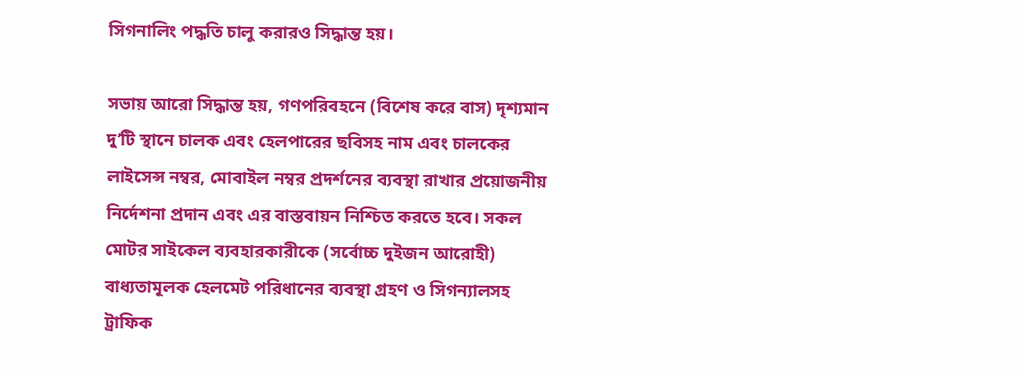সিগনালিং পদ্ধতি চালু করারও সিদ্ধান্ত হয়।

সভায় আরো সিদ্ধান্ত হয়, গণপরিবহনে (বিশেষ করে বাস) দৃশ্যমান দু’টি স্থানে চালক এবং হেলপারের ছবিসহ নাম এবং চালকের লাইসেন্স নম্বর, মোবাইল নম্বর প্রদর্শনের ব্যবস্থা রাখার প্রয়োজনীয় নির্দেশনা প্রদান এবং এর বাস্তবায়ন নিশ্চিত করতে হবে। সকল মোটর সাইকেল ব্যবহারকারীকে (সর্বোচ্চ দুইজন আরোহী) বাধ্যতামূলক হেলমেট পরিধানের ব্যবস্থা গ্রহণ ও সিগন্যালসহ ট্রাফিক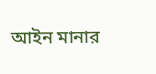আইন মানার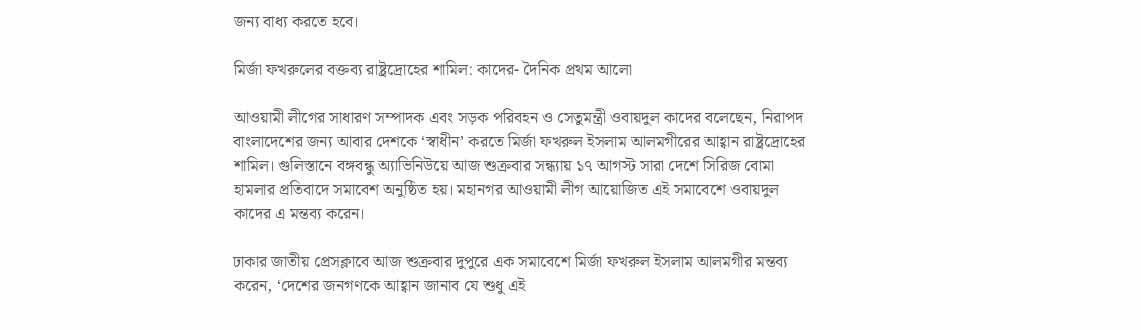জন্য বাধ্য করতে হবে।

মির্জা ফখরুলের বক্তব্য রাষ্ট্রদ্রোহের শামিল: কাদের- দৈনিক প্রথম আলো

আওয়ামী লীগের সাধারণ সম্পাদক এবং সড়ক পরিবহন ও সেতুমন্ত্রী ওবায়দুল কাদের বলেছেন, নিরাপদ বাংলাদেশের জন্য আবার দেশকে ‘স্বাধীন’ করতে মির্জা ফখরুল ইসলাম আলমগীরের আহ্বান রাষ্ট্রদ্রোহের শামিল। গুলিস্তানে বঙ্গবন্ধু অ্যাভিনিউয়ে আজ শুক্রবার সন্ধ্যায় ১৭ আগস্ট সারা দেশে সিরিজ বোমা হামলার প্রতিবাদে সমাবেশ অনুষ্ঠিত হয়। মহানগর আওয়ামী লীগ আয়োজিত এই সমাবেশে ওবায়দুল কাদের এ মন্তব্য করেন।

ঢাকার জাতীয় প্রেসক্লাবে আজ শুক্রবার দুপুরে এক সমাবেশে মির্জা ফখরুল ইসলাম আলমগীর মন্তব্য করেন, ‘দেশের জনগণকে আহ্বান জানাব যে শুধু এই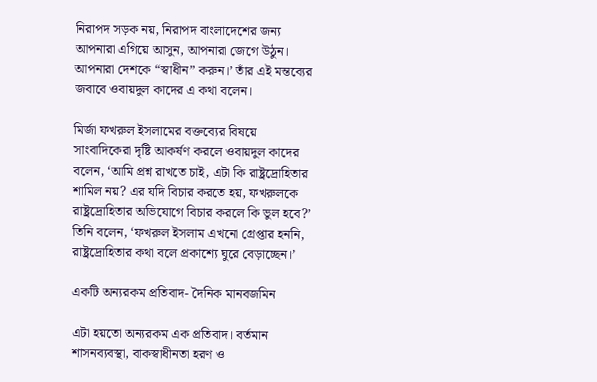নিরাপদ সড়ক নয়, নিরাপদ বাংলাদেশের জন্য আপনারা এগিয়ে আসুন, আপনারা জেগে উঠুন। আপনারা দেশকে “স্বাধীন” করুন।’ তাঁর এই মন্তব্যের জবাবে ওবায়দুল কাদের এ কথা বলেন।

মির্জা ফখরুল ইসলামের বক্তব্যের বিষয়ে সাংবাদিকেরা দৃষ্টি আকর্ষণ করলে ওবায়দুল কাদের বলেন, ‘আমি প্রশ্ন রাখতে চাই, এটা কি রাষ্ট্রদ্রোহিতার শামিল নয়? এর যদি বিচার করতে হয়, ফখরুলকে রাষ্ট্রদ্রোহিতার অভিযোগে বিচার করলে কি ভুল হবে?’ তিনি বলেন, ‘ফখরুল ইসলাম এখনো গ্রেপ্তার হননি, রাষ্ট্রদ্রোহিতার কথা বলে প্রকাশ্যে ঘুরে বেড়াচ্ছেন।’

একটি অন্যরকম প্রতিবাদ- দৈনিক মানবজমিন

এটা হয়তো অন্যরকম এক প্রতিবাদ। বর্তমান শাসনব্যবস্থা, বাকস্বাধীনতা হরণ ও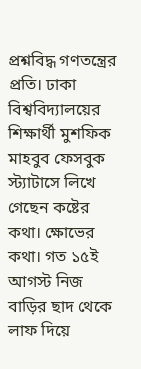প্রশ্নবিদ্ধ গণতন্ত্রের প্রতি। ঢাকা বিশ্ববিদ্যালয়ের শিক্ষার্থী মুশফিক মাহবুব ফেসবুক স্ট্যাটাসে লিখে গেছেন কষ্টের কথা। ক্ষোভের কথা। গত ১৫ই আগস্ট নিজ বাড়ির ছাদ থেকে লাফ দিয়ে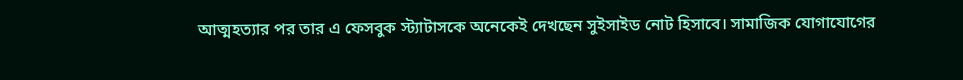আত্মহত্যার পর তার এ ফেসবুক স্ট্যাটাসকে অনেকেই দেখছেন সুইসাইড নোট হিসাবে। সামাজিক যোগাযোগের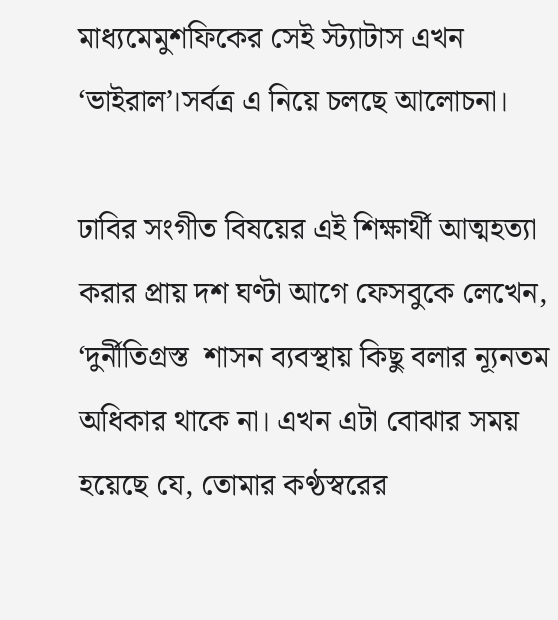মাধ্যমেমুশফিকের সেই স্ট্যাটাস এখন ‘ভাইরাল’।সর্বত্র এ নিয়ে চলছে আলোচনা।

ঢাবির সংগীত বিষয়ের এই শিক্ষার্থী আত্মহত্যা করার প্রায় দশ ঘণ্টা আগে ফেসবুকে লেখেন, ‘দুর্নীতিগ্রস্ত  শাসন ব্যবস্থায় কিছু বলার ন্যূনতম অধিকার থাকে না। এখন এটা বোঝার সময় হয়েছে যে, তোমার কণ্ঠস্বরের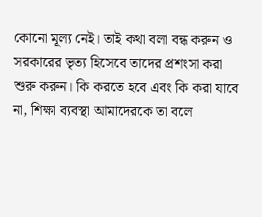কোনো মূল্য নেই। তাই কথা বলা বন্ধ করুন ও সরকারের ভৃত্য হিসেবে তাদের প্রশংসা করা শুরু করুন। কি করতে হবে এবং কি করা যাবে না, শিক্ষা ব্যবস্থা আমাদেরকে তা বলে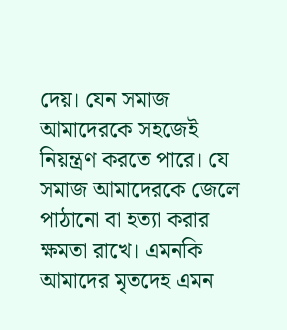দেয়। যেন সমাজ আমাদেরকে সহজেই নিয়ন্ত্রণ করতে পারে। যে সমাজ আমাদেরকে জেলে পাঠানো বা হত্যা করার ক্ষমতা রাখে। এমনকি আমাদের মৃতদেহ এমন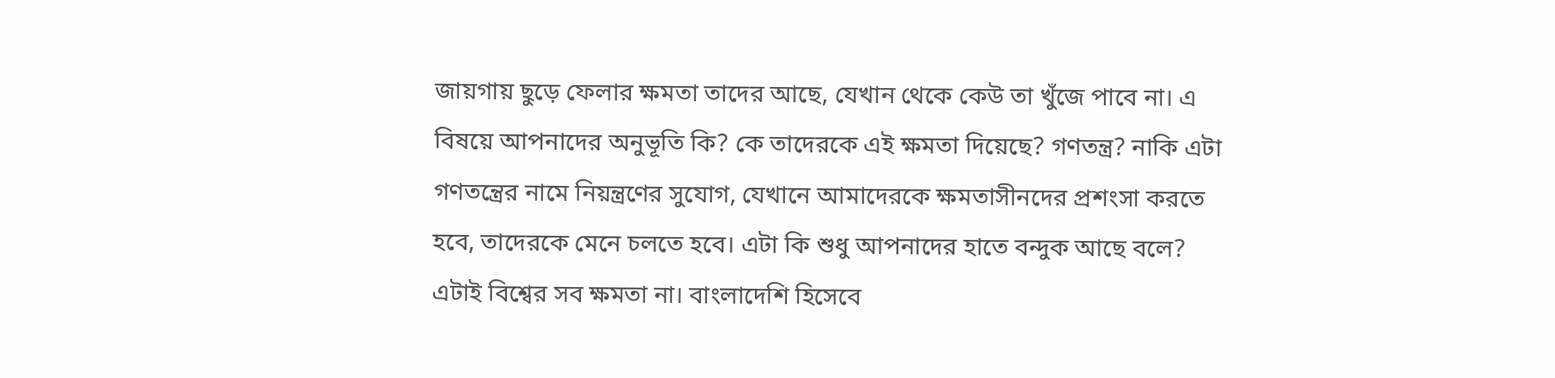জায়গায় ছুড়ে ফেলার ক্ষমতা তাদের আছে, যেখান থেকে কেউ তা খুঁজে পাবে না। এ বিষয়ে আপনাদের অনুভূতি কি? কে তাদেরকে এই ক্ষমতা দিয়েছে? গণতন্ত্র? নাকি এটা গণতন্ত্রের নামে নিয়ন্ত্রণের সুযোগ, যেখানে আমাদেরকে ক্ষমতাসীনদের প্রশংসা করতে হবে, তাদেরকে মেনে চলতে হবে। এটা কি শুধু আপনাদের হাতে বন্দুক আছে বলে? এটাই বিশ্বের সব ক্ষমতা না। বাংলাদেশি হিসেবে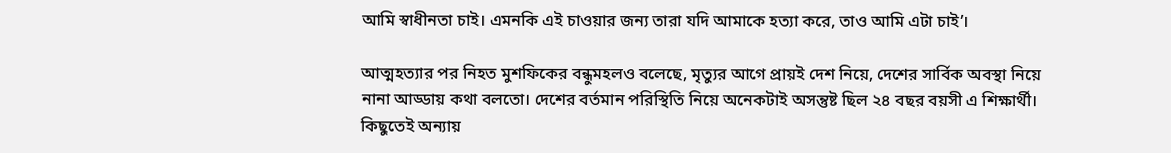আমি স্বাধীনতা চাই। এমনকি এই চাওয়ার জন্য তারা যদি আমাকে হত্যা করে, তাও আমি এটা চাই’।

আত্মহত্যার পর নিহত মুশফিকের বন্ধুমহলও বলেছে, মৃত্যুর আগে প্রায়ই দেশ নিয়ে, দেশের সার্বিক অবস্থা নিয়ে নানা আড্ডায় কথা বলতো। দেশের বর্তমান পরিস্থিতি নিয়ে অনেকটাই অসন্তুষ্ট ছিল ২৪ বছর বয়সী এ শিক্ষার্থী। কিছুতেই অন্যায়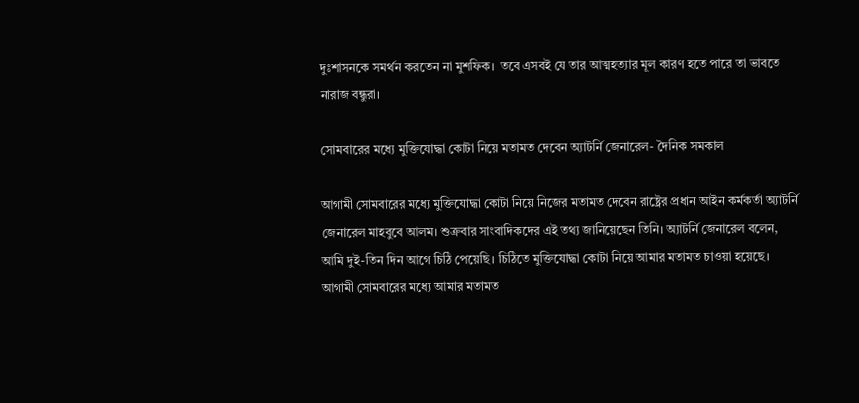দুঃশাসনকে সমর্থন করতেন না মুশফিক।  তবে এসবই যে তার আত্মহত্যার মূল কারণ হতে পারে তা ভাবতে নারাজ বন্ধুরা।

সোমবারের মধ্যে মুক্তিযোদ্ধা কোটা নিয়ে মতামত দেবেন অ্যাটর্নি জেনারেল- দৈনিক সমকাল

আগামী সোমবারের মধ্যে মুক্তিযোদ্ধা কোটা নিয়ে নিজের মতামত দেবেন রাষ্ট্রের প্রধান আইন কর্মকর্তা অ্যাটর্নি জেনারেল মাহবুবে আলম। শুক্রবার সাংবাদিকদের এই তথ্য জানিয়েছেন তিনি। অ্যাটর্নি জেনারেল বলেন,  আমি দুই-তিন দিন আগে চিঠি পেয়েছি। চিঠিতে মুক্তিযোদ্ধা কোটা নিয়ে আমার মতামত চাওয়া হয়েছে। আগামী সোমবারের মধ্যে আমার মতামত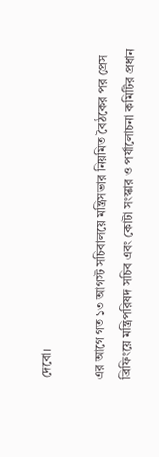দেবো।

এর আগে গত ১৩ আগস্ট সচিবালয়ে মন্ত্রিসভার নিয়মিত বৈঠকের পর প্রেস ব্রিফিংয়ে মন্ত্রিপরিষদ সচিব এবং কোটা সংস্কার ও পর্যালোচনা কমিটির প্রধান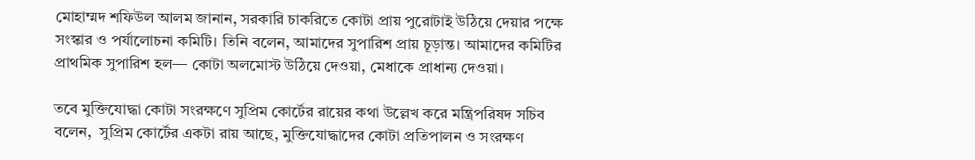মোহাম্মদ শফিউল আলম জানান, সরকারি চাকরিতে কোটা প্রায় পুরোটাই উঠিয়ে দেয়ার পক্ষে সংস্কার ও পর্যালোচনা কমিটি। তিনি বলেন, আমাদের সুপারিশ প্রায় চূড়ান্ত। আমাদের কমিটির প্রাথমিক সুপারিশ হল— কোটা অলমোস্ট উঠিয়ে দেওয়া, মেধাকে প্রাধান্য দেওয়া।

তবে মুক্তিযোদ্ধা কোটা সংরক্ষণে সুপ্রিম কোর্টের রায়ের কথা উল্লেখ করে মন্ত্রিপরিষদ সচিব বলেন,  সুপ্রিম কোর্টের একটা রায় আছে, মুক্তিযোদ্ধাদের কোটা প্রতিপালন ও সংরক্ষণ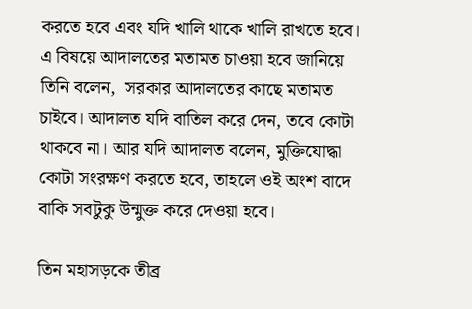করতে হবে এবং যদি খালি থাকে খালি রাখতে হবে।  এ বিষয়ে আদালতের মতামত চাওয়া হবে জানিয়ে তিনি বলেন,  সরকার আদালতের কাছে মতামত চাইবে। আদালত যদি বাতিল করে দেন, তবে কোটা থাকবে না। আর যদি আদালত বলেন, মুক্তিযোদ্ধা কোটা সংরক্ষণ করতে হবে, তাহলে ওই অংশ বাদে বাকি সবটুকু উন্মুক্ত করে দেওয়া হবে।

তিন মহাসড়কে তীব্র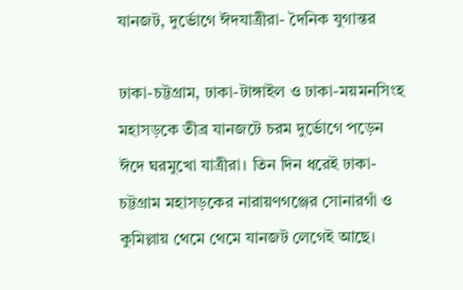যানজট, দুর্ভোগে ঈদযাত্রীরা- দৈনিক যুগান্তর

ঢাকা-চট্টগ্রাম, ঢাকা-টাঙ্গাইল ও ঢাকা-ময়মনসিংহ মহাসড়কে তীব্র যানজটে চরম দুর্ভোগে পড়েন ঈদে ঘরমুখো যাত্রীরা। তিন দিন ধরেই ঢাকা-চট্টগ্রাম মহাসড়কের নারায়ণগঞ্জের সোনারগাঁ ও কুমিল্লায় থেমে থেমে যানজট লেগেই আছে।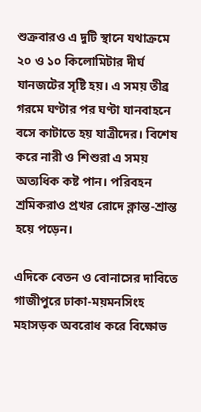শুক্রবারও এ দুটি স্থানে যথাক্রমে ২০ ও ১০ কিলোমিটার দীর্ঘ যানজটের সৃষ্টি হয়। এ সময় তীব্র গরমে ঘণ্টার পর ঘণ্টা যানবাহনে বসে কাটাতে হয় যাত্রীদের। বিশেষ করে নারী ও শিশুরা এ সময় অত্যধিক কষ্ট পান। পরিবহন শ্রমিকরাও প্রখর রোদে ক্লান্ত-শ্রান্ত হয়ে পড়েন।

এদিকে বেতন ও বোনাসের দাবিতে গাজীপুরে ঢাকা-ময়মনসিংহ মহাসড়ক অবরোধ করে বিক্ষোভ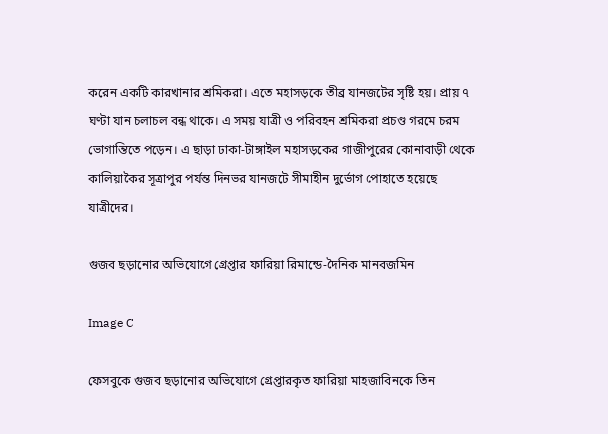করেন একটি কারখানার শ্রমিকরা। এতে মহাসড়কে তীব্র যানজটের সৃষ্টি হয়। প্রায় ৭ ঘণ্টা যান চলাচল বন্ধ থাকে। এ সময় যাত্রী ও পরিবহন শ্রমিকরা প্রচণ্ড গরমে চরম ভোগান্তিতে পড়েন। এ ছাড়া ঢাকা-টাঙ্গাইল মহাসড়কের গাজীপুরের কোনাবাড়ী থেকে কালিয়াকৈর সূত্রাপুর পর্যন্ত দিনভর যানজটে সীমাহীন দুর্ভোগ পোহাতে হয়েছে যাত্রীদের।

গুজব ছড়ানোর অভিযোগে গ্রেপ্তার ফারিয়া রিমান্ডে-দৈনিক মানবজমিন

Image C

ফেসবুকে গুজব ছড়ানোর অভিযোগে গ্রেপ্তারকৃত ফারিয়া মাহজাবিনকে তিন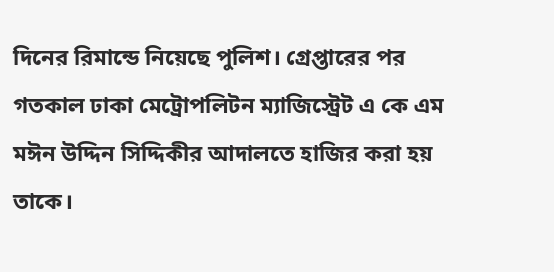দিনের রিমান্ডে নিয়েছে পুলিশ। গ্রেপ্তারের পর গতকাল ঢাকা মেট্রোপলিটন ম্যাজিস্ট্রেট এ কে এম মঈন উদ্দিন সিদ্দিকীর আদালতে হাজির করা হয় তাকে।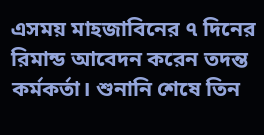এসময় মাহজাবিনের ৭ দিনের রিমান্ড আবেদন করেন তদন্ত কর্মকর্তা। শুনানি শেষে তিন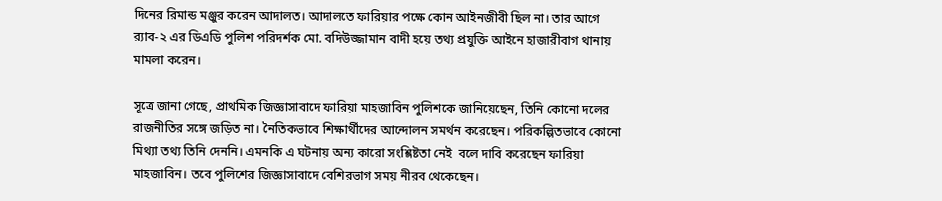দিনের রিমান্ড মঞ্জুর করেন আদালত। আদালতে ফারিয়ার পক্ষে কোন আইনজীবী ছিল না। তার আগে র‌্যাব-২ এর ডিএডি পুলিশ পরিদর্শক মো. বদিউজ্জামান বাদী হয়ে তথ্য প্রযুক্তি আইনে হাজারীবাগ থানায় মামলা করেন।

সূত্রে জানা গেছে, প্রাথমিক জিজ্ঞাসাবাদে ফারিয়া মাহজাবিন পুলিশকে জানিয়েছেন, তিনি কোনো দলের রাজনীতির সঙ্গে জড়িত না। নৈতিকভাবে শিক্ষার্থীদের আন্দোলন সমর্থন করেছেন। পরিকল্পিতভাবে কোনো মিথ্যা তথ্য তিনি দেননি। এমনকি এ ঘটনায় অন্য কারো সংশ্লিষ্টতা নেই  বলে দাবি করেছেন ফারিয়া মাহজাবিন। তবে পুলিশের জিজ্ঞাসাবাদে বেশিরভাগ সময় নীরব থেকেছেন।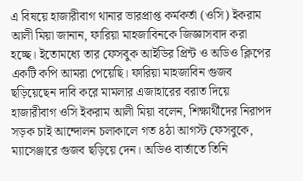এ বিষয়ে হাজারীবাগ থানার ভারপ্রাপ্ত কর্মকর্তা (ওসি) ইকরাম আলী মিয়া জানান, ফারিয়া মাহজাবিনকে জিজ্ঞাসবাদ করা হচ্ছে। ইতোমধ্যে তার ফেসবুক আইডির প্রিন্ট ও অডিও ক্লিপের একটি কপি আমরা পেয়েছি। ফারিয়া মাহজাবিন গুজব ছড়িয়েছেন দাবি করে মামলার এজাহারের বরাত দিয়ে হাজারীবাগ ওসি ইকরাম আলী মিয়া বলেন, শিক্ষার্থীদের নিরাপদ সড়ক চাই আন্দোলন চলাকালে গত ৪ঠা আগস্ট ফেসবুকে, ম্যাসেঞ্জারে গুজব ছড়িয়ে দেন। অডিও বার্তাতে তিনি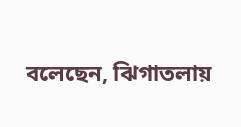বলেছেন, ঝিগাতলায়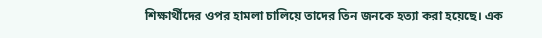শিক্ষার্থীদের ওপর হামলা চালিয়ে তাদের তিন জনকে হত্যা করা হয়েছে। এক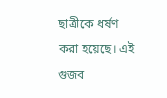ছাত্রীকে ধর্ষণ করা হয়েছে। এই গুজব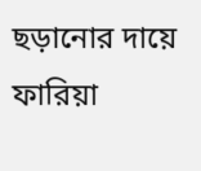ছড়ানোর দায়ে ফারিয়া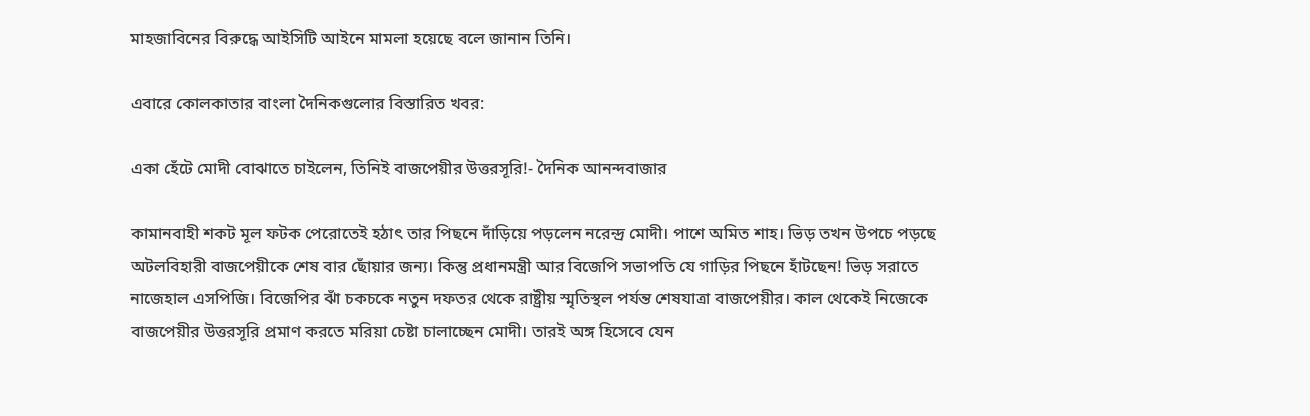মাহজাবিনের বিরুদ্ধে আইসিটি আইনে মামলা হয়েছে বলে জানান তিনি।

এবারে কোলকাতার বাংলা দৈনিকগুলোর বিস্তারিত খবর:

একা হেঁটে মোদী বোঝাতে চাইলেন, তিনিই বাজপেয়ীর উত্তরসূরি!- দৈনিক আনন্দবাজার

কামানবাহী শকট মূল ফটক পেরোতেই হঠাৎ তার পিছনে দাঁড়িয়ে পড়লেন নরেন্দ্র মোদী। পাশে অমিত শাহ। ভিড় তখন উপচে পড়ছে অটলবিহারী বাজপেয়ীকে শেষ বার ছোঁয়ার জন্য। কিন্তু প্রধানমন্ত্রী আর বিজেপি সভাপতি যে গাড়ির পিছনে হাঁটছেন! ভিড় সরাতে নাজেহাল এসপিজি। বিজেপির ঝাঁ চকচকে নতুন দফতর থেকে রাষ্ট্রীয় স্মৃতিস্থল পর্যন্ত শেষযাত্রা বাজপেয়ীর। কাল থেকেই নিজেকে বাজপেয়ীর উত্তরসূরি প্রমাণ করতে মরিয়া চেষ্টা চালাচ্ছেন মোদী। তারই অঙ্গ হিসেবে যেন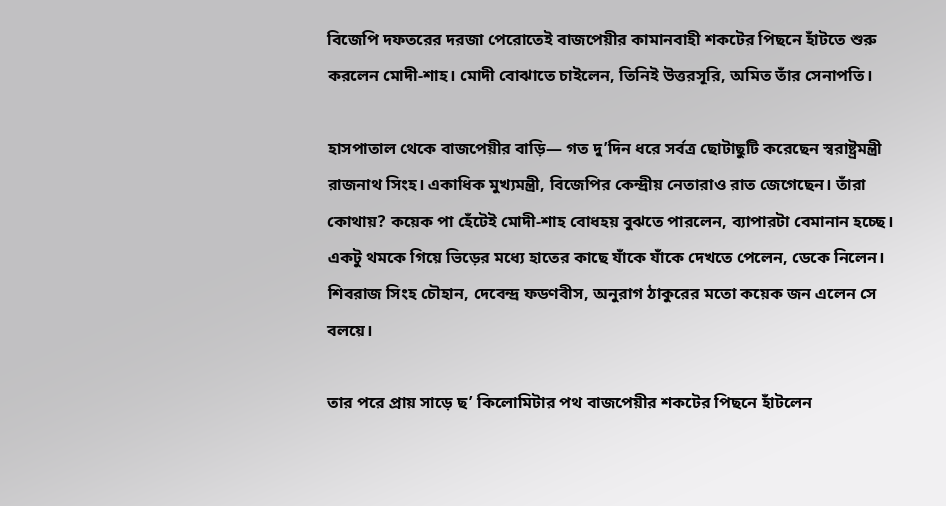বিজেপি দফতরের দরজা পেরোতেই বাজপেয়ীর কামানবাহী শকটের পিছনে হাঁটতে শুরু করলেন মোদী-শাহ। মোদী বোঝাতে চাইলেন, তিনিই উত্তরসূরি, অমিত তাঁর সেনাপতি।

হাসপাতাল থেকে বাজপেয়ীর বাড়ি— গত দু’দিন ধরে সর্বত্র ছোটাছুটি করেছেন স্বরাষ্ট্রমন্ত্রী রাজনাথ সিংহ। একাধিক মুখ্যমন্ত্রী, বিজেপির কেন্দ্রীয় নেতারাও রাত জেগেছেন। তাঁরা কোথায়? কয়েক পা হেঁটেই মোদী-শাহ বোধহয় বুঝতে পারলেন, ব্যাপারটা বেমানান হচ্ছে। একটু থমকে গিয়ে ভিড়ের মধ্যে হাতের কাছে যাঁকে যাঁকে দেখতে পেলেন, ডেকে নিলেন। শিবরাজ সিংহ চৌহান, দেবেন্দ্র ফডণবীস, অনুরাগ ঠাকুরের মতো কয়েক জন এলেন সে বলয়ে।

তার পরে প্রায় সাড়ে ছ’ কিলোমিটার পথ বাজপেয়ীর শকটের পিছনে হাঁটলেন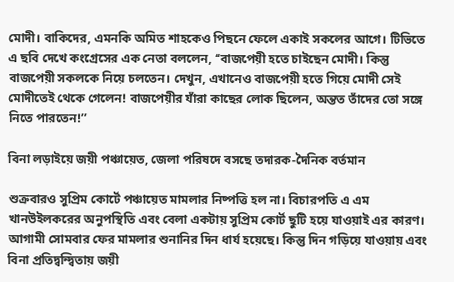মোদী। বাকিদের, এমনকি অমিত শাহকেও পিছনে ফেলে একাই সকলের আগে। টিভিতে এ ছবি দেখে কংগ্রেসের এক নেতা বললেন, ‘‘বাজপেয়ী হতে চাইছেন মোদী। কিন্তু বাজপেয়ী সকলকে নিয়ে চলতেন। দেখুন, এখানেও বাজপেয়ী হতে গিয়ে মোদী সেই মোদীতেই থেকে গেলেন! বাজপেয়ীর যাঁরা কাছের লোক ছিলেন, অন্তত তাঁদের তো সঙ্গে নিতে পারতেন!’’

বিনা লড়াইয়ে জয়ী পঞ্চায়েত, জেলা পরিষদে বসছে তদারক-দৈনিক বর্তমান

শুক্রবারও সুপ্রিম কোর্টে পঞ্চায়েত মামলার নিষ্পত্তি হল না। বিচারপতি এ এম খানউইলকরের অনুপস্থিতি এবং বেলা একটায় সুপ্রিম কোর্ট ছুটি হয়ে যাওয়াই এর কারণ। আগামী সোমবার ফের মামলার শুনানির দিন ধার্য হয়েছে। কিন্তু দিন গড়িয়ে যাওয়ায় এবং বিনা প্রতিদ্বন্দ্বিতায় জয়ী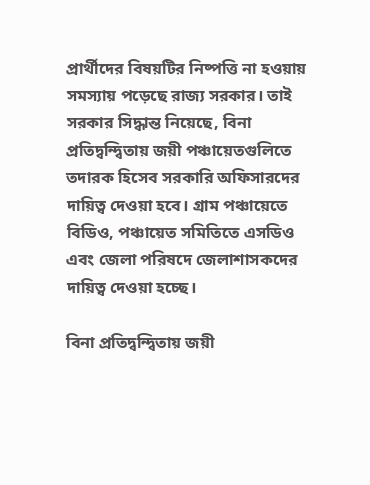প্রার্থীদের বিষয়টির নিষ্পত্তি না হওয়ায় সমস্যায় পড়েছে রাজ্য সরকার। তাই সরকার সিদ্ধান্ত নিয়েছে, বিনা প্রতিদ্বন্দ্বিতায় জয়ী পঞ্চায়েতগুলিতে তদারক হিসেব সরকারি অফিসারদের দায়িত্ব দেওয়া হবে। গ্রাম পঞ্চায়েতে বিডিও, পঞ্চায়েত সমিতিতে এসডিও এবং জেলা পরিষদে জেলাশাসকদের দায়িত্ব দেওয়া হচ্ছে।

বিনা প্রতিদ্বন্দ্বিতায় জয়ী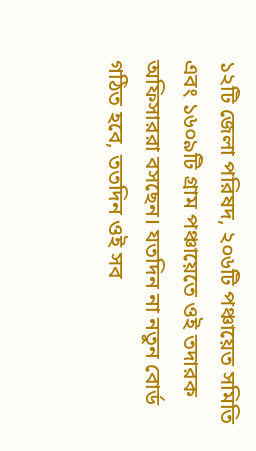১২টি জেলা পরিষদ, ২০৬টি পঞ্চায়েত সমিতি এবং ১৬০৯টি গ্রাম পঞ্চায়েতে ওই তদারক অফিসাররা বসছেন। যতদিন না নতুন বোর্ড গঠিত হবে, ততদিন ওই সব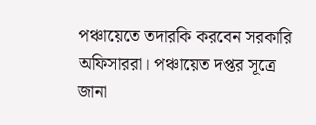পঞ্চায়েতে তদারকি করবেন সরকারি অফিসাররা। পঞ্চায়েত দপ্তর সূত্রে জানা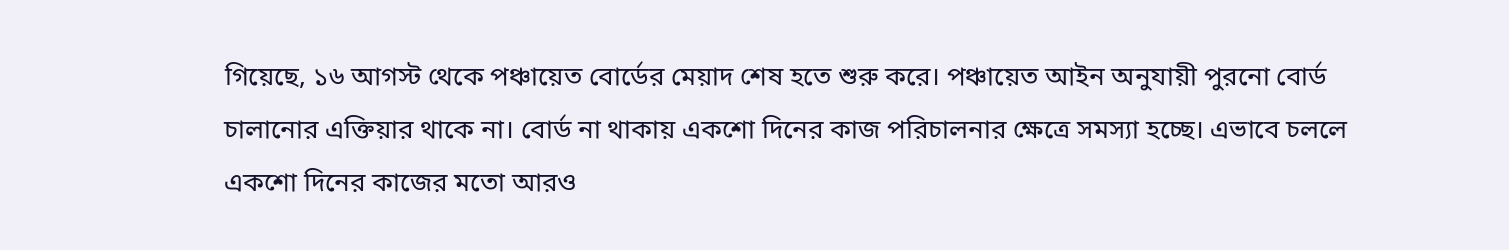গিয়েছে, ১৬ আগস্ট থেকে পঞ্চায়েত বোর্ডের মেয়াদ শেষ হতে শুরু করে। পঞ্চায়েত আইন অনুযায়ী পুরনো বোর্ড চালানোর এক্তিয়ার থাকে না। বোর্ড না থাকায় একশো দিনের কাজ পরিচালনার ক্ষেত্রে সমস্যা হচ্ছে। এভাবে চললে একশো দিনের কাজের মতো আরও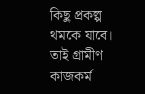কিছু প্রকল্প থমকে যাবে। তাই গ্রামীণ কাজকর্ম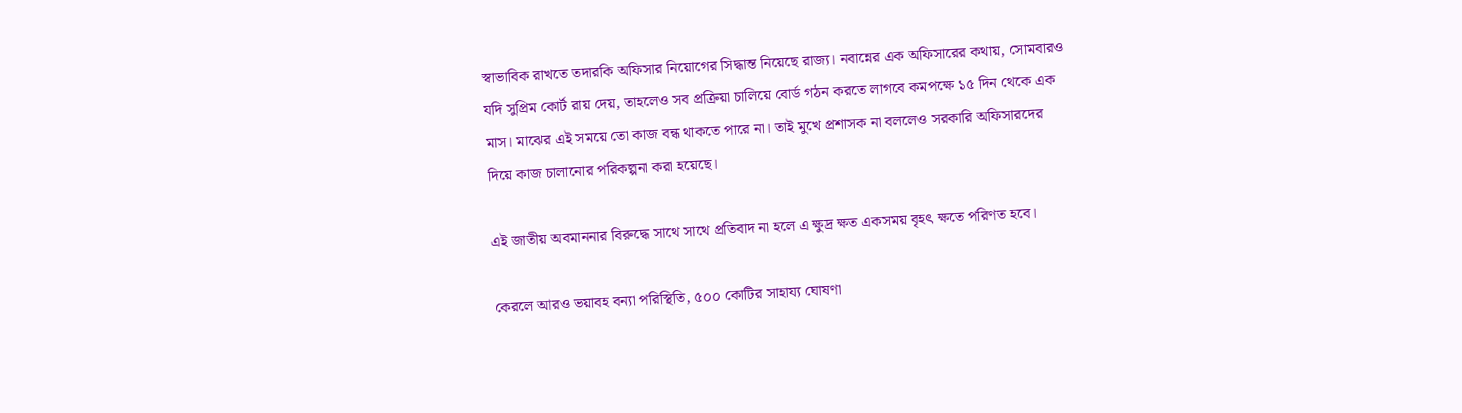স্বাভাবিক রাখতে তদারকি অফিসার নিয়োগের সিদ্ধান্ত নিয়েছে রাজ্য। নবান্নের এক অফিসারের কথায়, সোমবারও যদি সুপ্রিম কোর্ট রায় দেয়, তাহলেও সব প্রক্রিয়া চালিয়ে বোর্ড গঠন করতে লাগবে কমপক্ষে ১৫ দিন থেকে এক মাস। মাঝের এই সময়ে তো কাজ বন্ধ থাকতে পারে না। তাই মুখে প্রশাসক না বললেও সরকারি অফিসারদের দিয়ে কাজ চালানোর পরিকল্পনা করা হয়েছে।

এই জাতীয় অবমাননার বিরুদ্ধে সাথে সাথে প্রতিবাদ না হলে এ ক্ষুদ্র ক্ষত একসময় বৃহৎ ক্ষতে পরিণত হবে।

কেরলে ‌আরও ভয়াবহ বন্যা পরিস্থিতি, ৫০০ কোটির সাহায্য ঘোষণা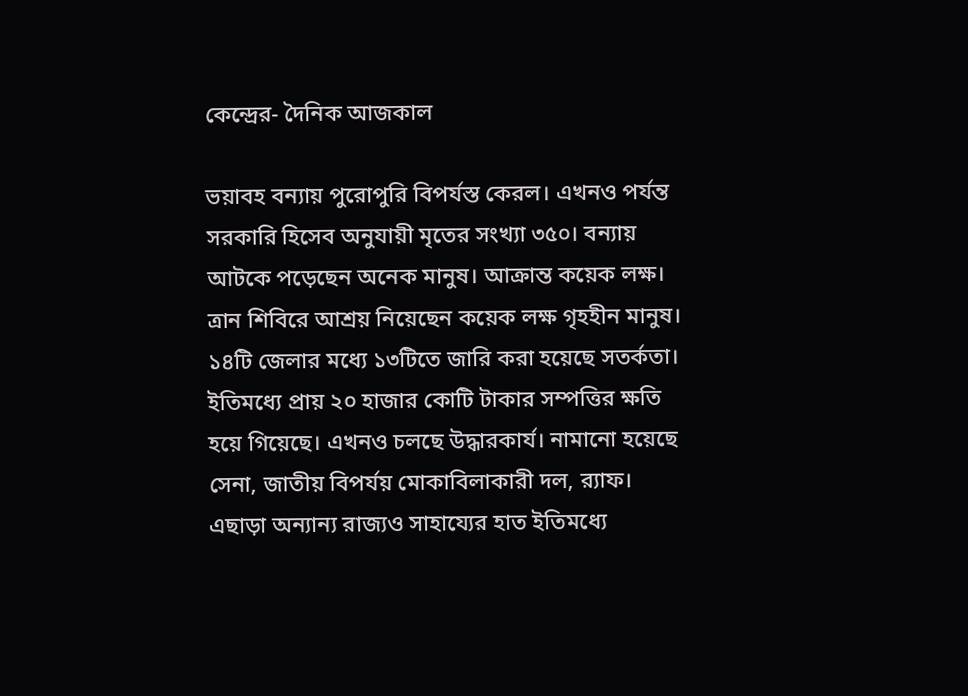কেন্দ্রের- দৈনিক আজকাল

ভয়াবহ বন্যায় পুরোপুরি বিপর্যস্ত কেরল। এখনও পর্যন্ত সরকারি হিসেব অনুযায়ী মৃতের সংখ্যা ৩৫০। বন্যায় আটকে পড়েছেন অনেক মানুষ। আক্রান্ত কয়েক লক্ষ।  ত্রান শিবিরে আশ্রয় নিয়েছেন কয়েক লক্ষ গৃহহীন মানুষ। ১৪টি জেলার মধ্যে ১৩টিতে জারি করা হয়েছে সতর্কতা। ইতিমধ্যে প্রায় ২০ হাজার কোটি টাকার সম্পত্তির ক্ষতি হয়ে গিয়েছে। এখনও চলছে উদ্ধারকার্য। নামানো হয়েছে সেনা, জাতীয় বিপর্যয় মোকাবিলাকারী দল, র‌্যাফ। এছাড়া অন্যান্য রাজ্যও সাহায্যের হাত ইতিমধ্যে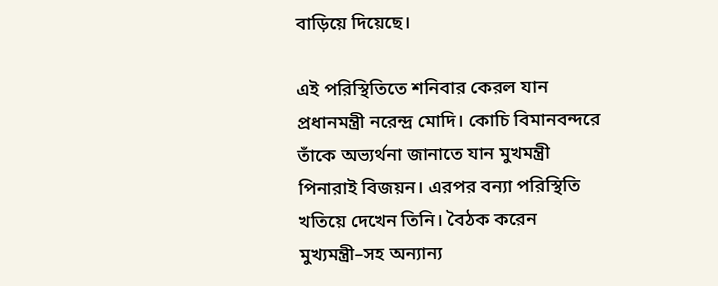বাড়িয়ে দিয়েছে।

এই পরিস্থিতিতে শনিবার কেরল যান প্রধানমন্ত্রী নরেন্দ্র মোদি। কোচি বিমানবন্দরে তাঁকে অভ্যর্থনা জানাতে যান মুখমন্ত্রী পিনারাই বিজয়ন। এরপর বন্যা পরিস্থিতি খতিয়ে দেখেন তিনি। বৈঠক করেন মুখ্যমন্ত্রী–সহ অন্যান্য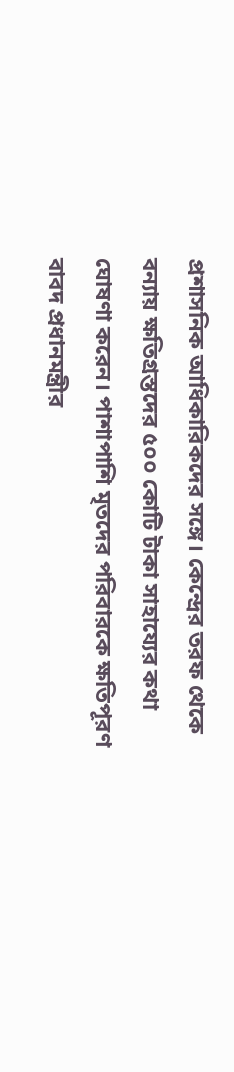প্রশাসনিক আধিকারিকদের সঙ্গে। কেন্দ্রের তরফ থেকে বন্যায় ক্ষতিগ্রস্তদের ৫০০ কোটি টাকা সাহায্যের কথা ঘোষণা করেন। পাশাপাশি মৃতদের পরিবারকে ক্ষতিপূরণ বাবদ প্রধানমন্ত্রীর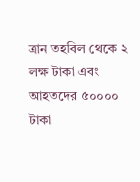ত্রান তহবিল থেকে ২ লক্ষ টাকা এবং আহতদের ৫০০০০ টাকা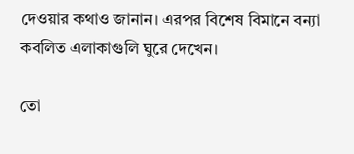দেওয়ার কথাও জানান। এরপর বিশেষ বিমানে বন্যা কবলিত এলাকাগুলি ঘুরে দেখেন।

তো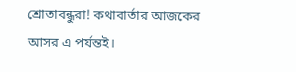শ্রোতাবন্ধুরা! কথাবার্তার আজকের আসর এ পর্যন্তই।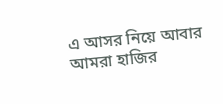এ আসর নিয়ে আবার আমরা হাজির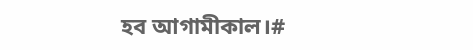হব আগামীকাল।#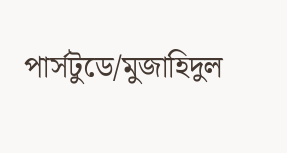পার্সটুডে/মুজাহিদুল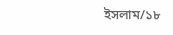ইসলাম/১৮